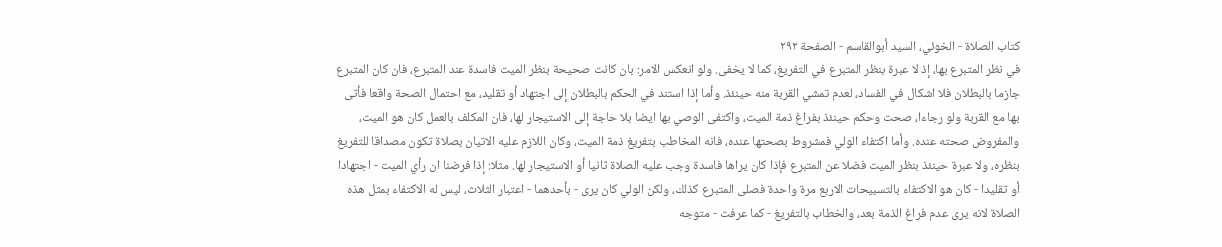كتاب الصلاة - الخوئي، السيد أبوالقاسم - الصفحة ٢٩٢
في نظر المتبرع بها، إذ لا عبرة بنظر المتبرع في التفريغ، كما لا يخفى. ولو انعكس الامر: بان كانت صحيحة بنظر الميت فاسدة عند المتبرع، فان كان المتبرع جازما بالبطلان فلا اشكال في الفساد، لعدم تمشي القربة منه حينئذ. وأما إذا استند في الحكم بالبطلان إلى اجتهاد أو تقليد، مع احتمال الصحة واقعا فأتى بها مع القربة ولو رجاءا، صحت وحكم حينئذ بفراغ ذمة الميت، واكتفى الوصي بها ايضا بلا حاجة إلى الاستيجار لها، فان المكلف بالعمل كان هو الميت، والمفروض صحته عنده. وأما اكتفاء الولي فمشروط بصحتها عنده، فانه المخاطب بتفريغ ذمة الميت، وكان اللازم عليه الاتيان بصلاة تكون مصداقا للتفريغ بنظره، ولا عبرة حينئذ بنظر الميت فضلا عن المتبرع فإذا كان يراها فاسدة وجب عليه الصلاة ثانيا أو الاستيجار لها. مثلا: إذا فرضنا ان رأي الميت - اجتهادا أو تقليدا - كان هو الاكتفاء بالتسبيحات الاربع مرة واحدة فصلى المتبرع كذلك، ولكن الولي كان يرى - بأحدهما - اعتبار الثلاث، ليس له الاكتفاء بمثل هذه الصلاة لانه يرى عدم فراغ الذمة بعد، والخطاب بالتفريغ - كما عرفت - متوجه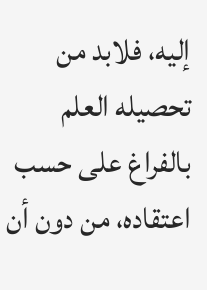إليه، فلابد من تحصيله العلم بالفراغ على حسب اعتقاده، من دون أن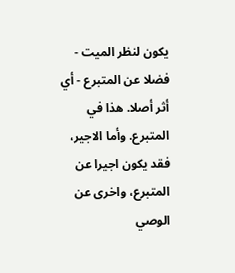يكون لنظر الميت - فضلا عن المتبرع - أي أثر أصلا. هذا في المتبرع. وأما الاجير، فقد يكون اجيرا عن المتبرع، واخرى عن الوصي